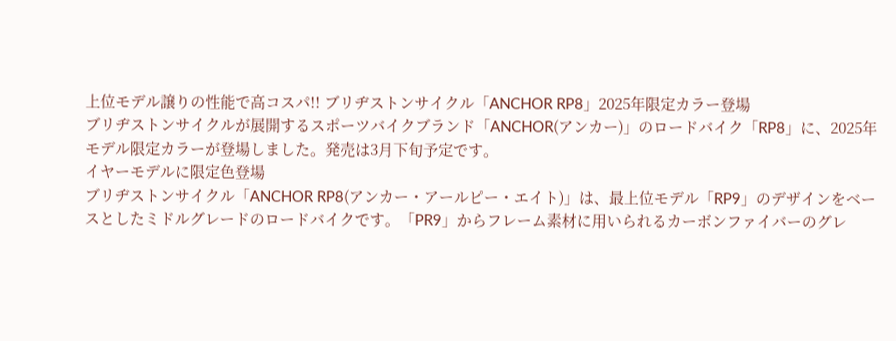上位モデル譲りの性能で高コスパ!! ブリヂストンサイクル「ANCHOR RP8」2025年限定カラー登場
ブリヂストンサイクルが展開するスポーツバイクブランド「ANCHOR(アンカー)」のロードバイク「RP8」に、2025年モデル限定カラーが登場しました。発売は3月下旬予定です。
イヤーモデルに限定色登場
ブリヂストンサイクル「ANCHOR RP8(アンカー・アールピー・エイト)」は、最上位モデル「RP9」のデザインをベースとしたミドルグレードのロードバイクです。「PR9」からフレーム素材に用いられるカーボンファイバーのグレ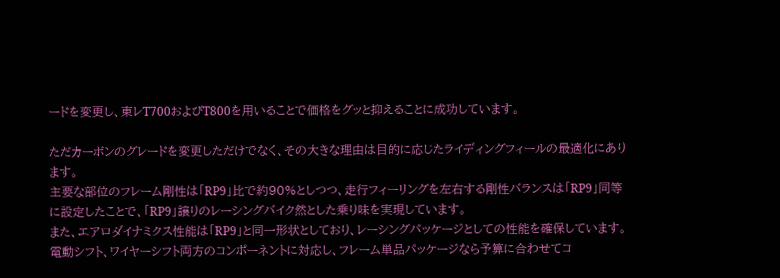ードを変更し、東レT700およびT800を用いることで価格をグッと抑えることに成功しています。

ただカーボンのグレードを変更しただけでなく、その大きな理由は目的に応じたライディングフィールの最適化にあります。
主要な部位のフレーム剛性は「RP9」比で約90%としつつ、走行フィーリングを左右する剛性バランスは「RP9」同等に設定したことで、「RP9」譲りのレーシングバイク然とした乗り味を実現しています。
また、エアロダイナミクス性能は「RP9」と同一形状としており、レーシングパッケージとしての性能を確保しています。
電動シフト、ワイヤーシフト両方のコンポーネントに対応し、フレーム単品パッケージなら予算に合わせてコ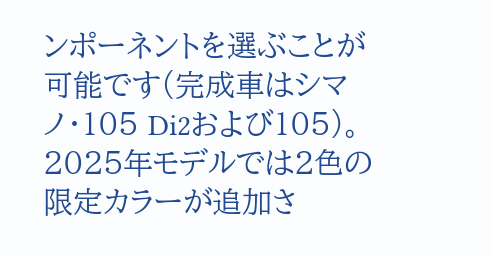ンポーネントを選ぶことが可能です(完成車はシマノ・105 Di2および105)。
2025年モデルでは2色の限定カラーが追加さ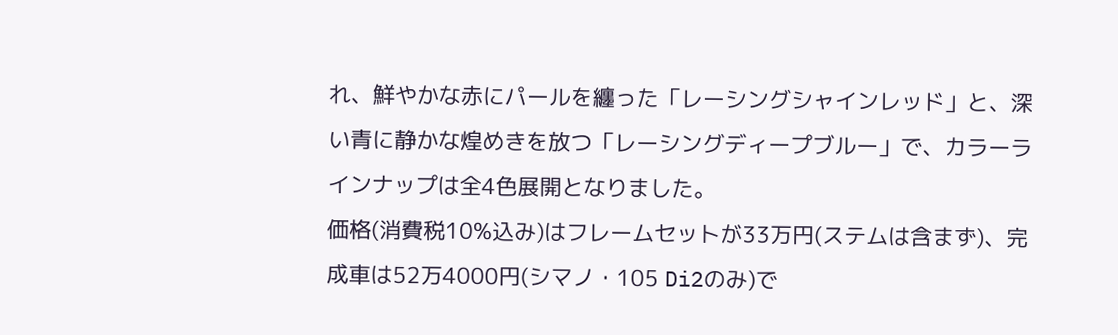れ、鮮やかな赤にパールを纏った「レーシングシャインレッド」と、深い青に静かな煌めきを放つ「レーシングディープブルー」で、カラーラインナップは全4色展開となりました。
価格(消費税10%込み)はフレームセットが33万円(ステムは含まず)、完成車は52万4000円(シマノ・105 Di2のみ)で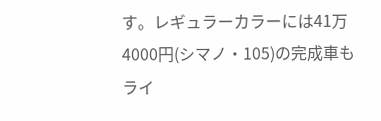す。レギュラーカラーには41万4000円(シマノ・105)の完成車もライ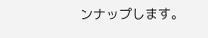ンナップします。